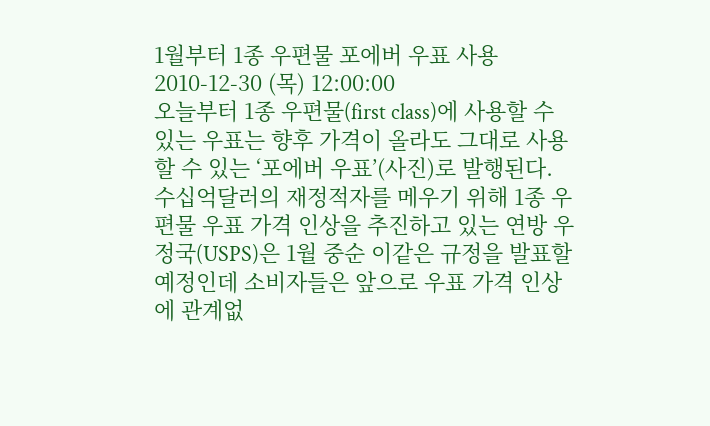1월부터 1종 우편물 포에버 우표 사용
2010-12-30 (목) 12:00:00
오늘부터 1종 우편물(first class)에 사용할 수 있는 우표는 향후 가격이 올라도 그대로 사용할 수 있는 ‘포에버 우표’(사진)로 발행된다.
수십억달러의 재정적자를 메우기 위해 1종 우편물 우표 가격 인상을 추진하고 있는 연방 우정국(USPS)은 1월 중순 이같은 규정을 발표할 예정인데 소비자들은 앞으로 우표 가격 인상에 관계없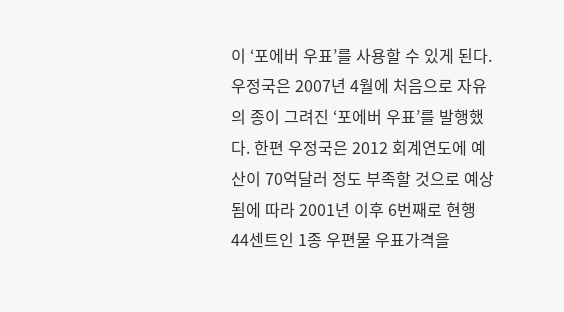이 ‘포에버 우표’를 사용할 수 있게 된다.
우정국은 2007년 4월에 처음으로 자유의 종이 그려진 ‘포에버 우표’를 발행했다. 한편 우정국은 2012 회계연도에 예산이 70억달러 정도 부족할 것으로 예상됨에 따라 2001년 이후 6번째로 현행 44센트인 1종 우편물 우표가격을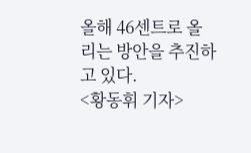올해 46센트로 올리는 방안을 추진하고 있다.
<황동휘 기자>